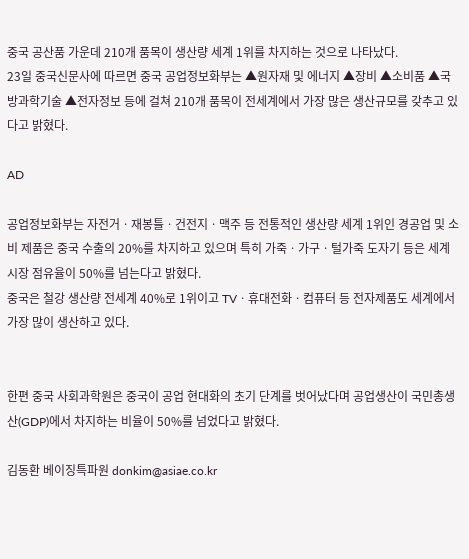중국 공산품 가운데 210개 품목이 생산량 세계 1위를 차지하는 것으로 나타났다.
23일 중국신문사에 따르면 중국 공업정보화부는 ▲원자재 및 에너지 ▲장비 ▲소비품 ▲국방과학기술 ▲전자정보 등에 걸쳐 210개 품목이 전세계에서 가장 많은 생산규모를 갖추고 있다고 밝혔다.

AD

공업정보화부는 자전거ㆍ재봉틀ㆍ건전지ㆍ맥주 등 전통적인 생산량 세계 1위인 경공업 및 소비 제품은 중국 수출의 20%를 차지하고 있으며 특히 가죽ㆍ가구ㆍ털가죽 도자기 등은 세계 시장 점유율이 50%를 넘는다고 밝혔다.
중국은 철강 생산량 전세계 40%로 1위이고 TVㆍ휴대전화ㆍ컴퓨터 등 전자제품도 세계에서 가장 많이 생산하고 있다.


한편 중국 사회과학원은 중국이 공업 현대화의 초기 단계를 벗어났다며 공업생산이 국민총생산(GDP)에서 차지하는 비율이 50%를 넘었다고 밝혔다.

김동환 베이징특파원 donkim@asiae.co.kr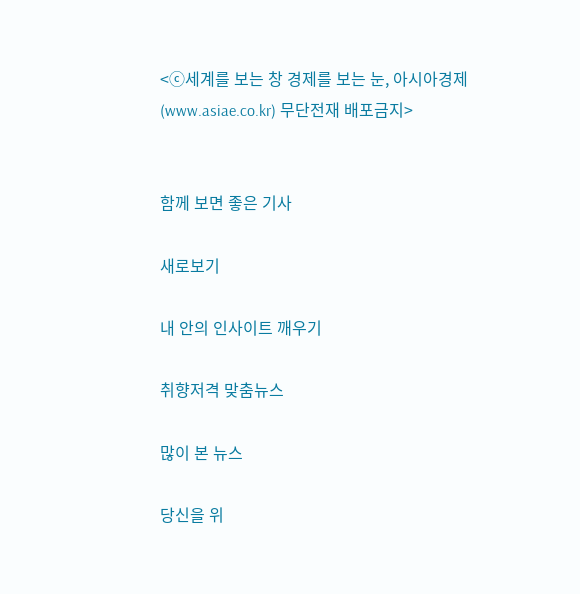<ⓒ세계를 보는 창 경제를 보는 눈, 아시아경제(www.asiae.co.kr) 무단전재 배포금지>


함께 보면 좋은 기사

새로보기

내 안의 인사이트 깨우기

취향저격 맞춤뉴스

많이 본 뉴스

당신을 위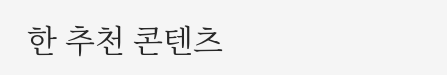한 추천 콘텐츠